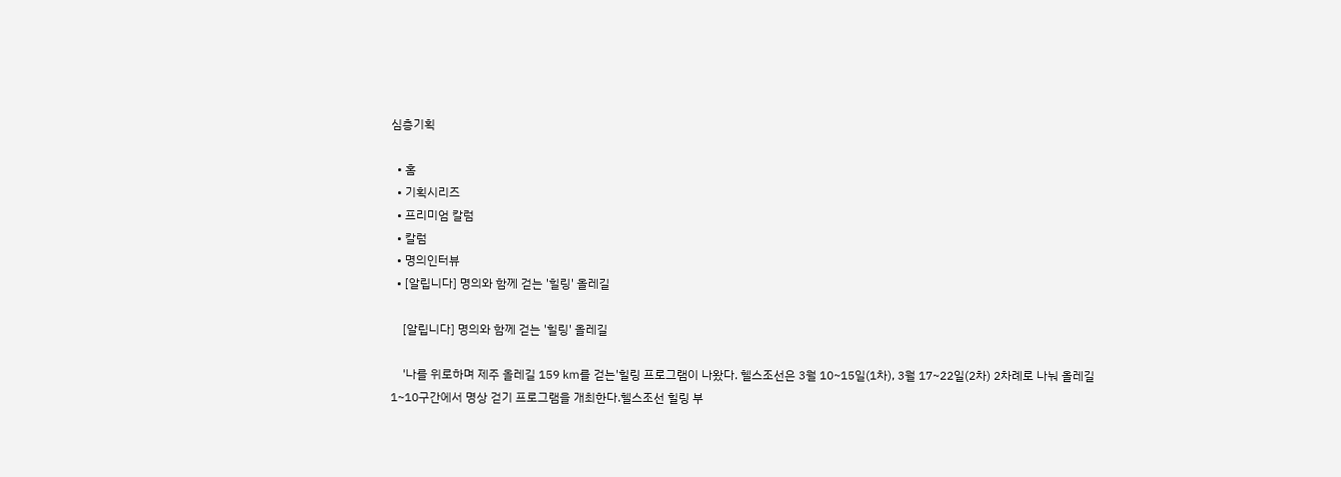심층기획

  • 홈
  • 기획시리즈
  • 프리미엄 칼럼
  • 칼럼
  • 명의인터뷰
  • [알립니다] 명의와 함께 걷는 '힐링' 올레길

    [알립니다] 명의와 함께 걷는 '힐링' 올레길

    '나를 위로하며 제주 올레길 159 ㎞를 걷는'힐링 프로그램이 나왔다. 헬스조선은 3월 10~15일(1차), 3월 17~22일(2차) 2차례로 나눠 올레길 1~10구간에서 명상 걷기 프로그램을 개최한다.헬스조선 힐링 부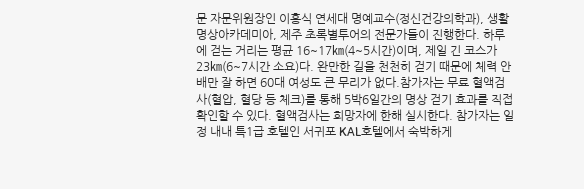문 자문위원장인 이홍식 연세대 명예교수(정신건강의학과), 생활명상아카데미아, 제주 초록별투어의 전문가들이 진행한다. 하루에 걷는 거리는 평균 16~17㎞(4~5시간)이며, 제일 긴 코스가 23㎞(6~7시간 소요)다. 완만한 길을 천천히 걷기 때문에 체력 안배만 잘 하면 60대 여성도 큰 무리가 없다.참가자는 무료 혈액검사(혈압, 혈당 등 체크)를 통해 5박6일간의 명상 걷기 효과를 직접 확인할 수 있다. 혈액검사는 희망자에 한해 실시한다. 참가자는 일정 내내 특1급 호텔인 서귀포 KAL호텔에서 숙박하게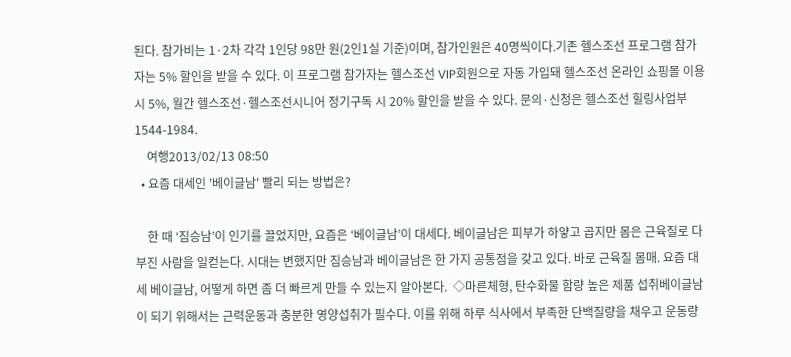된다. 참가비는 1·2차 각각 1인당 98만 원(2인1실 기준)이며, 참가인원은 40명씩이다.기존 헬스조선 프로그램 참가자는 5% 할인을 받을 수 있다. 이 프로그램 참가자는 헬스조선 VIP회원으로 자동 가입돼 헬스조선 온라인 쇼핑몰 이용시 5%, 월간 헬스조선·헬스조선시니어 정기구독 시 20% 할인을 받을 수 있다. 문의·신청은 헬스조선 힐링사업부 1544-1984.
    여행2013/02/13 08:50
  • 요즘 대세인 '베이글남' 빨리 되는 방법은?

    한 때 ‘짐승남’이 인기를 끌었지만, 요즘은 ‘베이글남’이 대세다. 베이글남은 피부가 하얗고 곱지만 몸은 근육질로 다부진 사람을 일컫는다. 시대는 변했지만 짐승남과 베이글남은 한 가지 공통점을 갖고 있다. 바로 근육질 몸매. 요즘 대세 베이글남, 어떻게 하면 좀 더 빠르게 만들 수 있는지 알아본다.  ◇마른체형, 탄수화물 함량 높은 제품 섭취베이글남이 되기 위해서는 근력운동과 충분한 영양섭취가 필수다. 이를 위해 하루 식사에서 부족한 단백질량을 채우고 운동량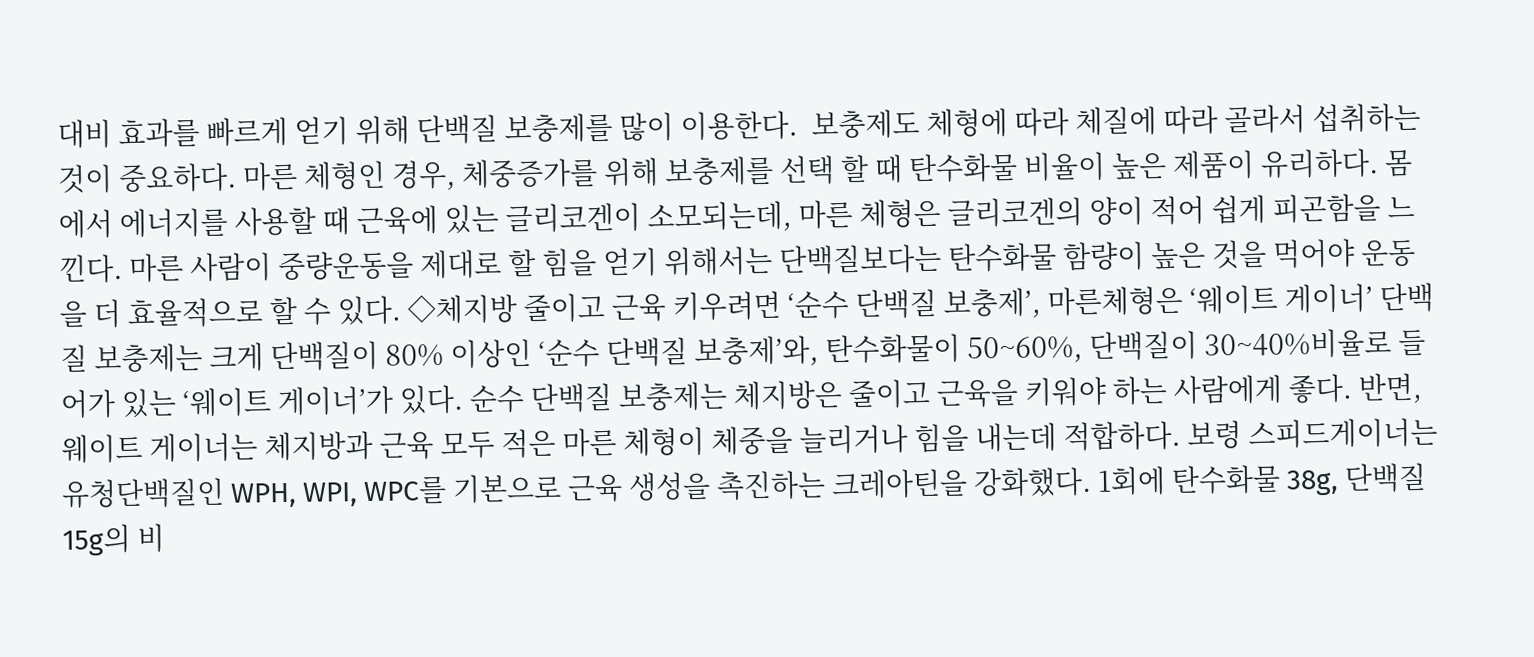대비 효과를 빠르게 얻기 위해 단백질 보충제를 많이 이용한다.  보충제도 체형에 따라 체질에 따라 골라서 섭취하는 것이 중요하다. 마른 체형인 경우, 체중증가를 위해 보충제를 선택 할 때 탄수화물 비율이 높은 제품이 유리하다. 몸에서 에너지를 사용할 때 근육에 있는 글리코겐이 소모되는데, 마른 체형은 글리코겐의 양이 적어 쉽게 피곤함을 느낀다. 마른 사람이 중량운동을 제대로 할 힘을 얻기 위해서는 단백질보다는 탄수화물 함량이 높은 것을 먹어야 운동을 더 효율적으로 할 수 있다. ◇체지방 줄이고 근육 키우려면 ‘순수 단백질 보충제’, 마른체형은 ‘웨이트 게이너’ 단백질 보충제는 크게 단백질이 80% 이상인 ‘순수 단백질 보충제’와, 탄수화물이 50~60%, 단백질이 30~40%비율로 들어가 있는 ‘웨이트 게이너’가 있다. 순수 단백질 보충제는 체지방은 줄이고 근육을 키워야 하는 사람에게 좋다. 반면, 웨이트 게이너는 체지방과 근육 모두 적은 마른 체형이 체중을 늘리거나 힘을 내는데 적합하다. 보령 스피드게이너는 유청단백질인 WPH, WPI, WPC를 기본으로 근육 생성을 촉진하는 크레아틴을 강화했다. 1회에 탄수화물 38g, 단백질 15g의 비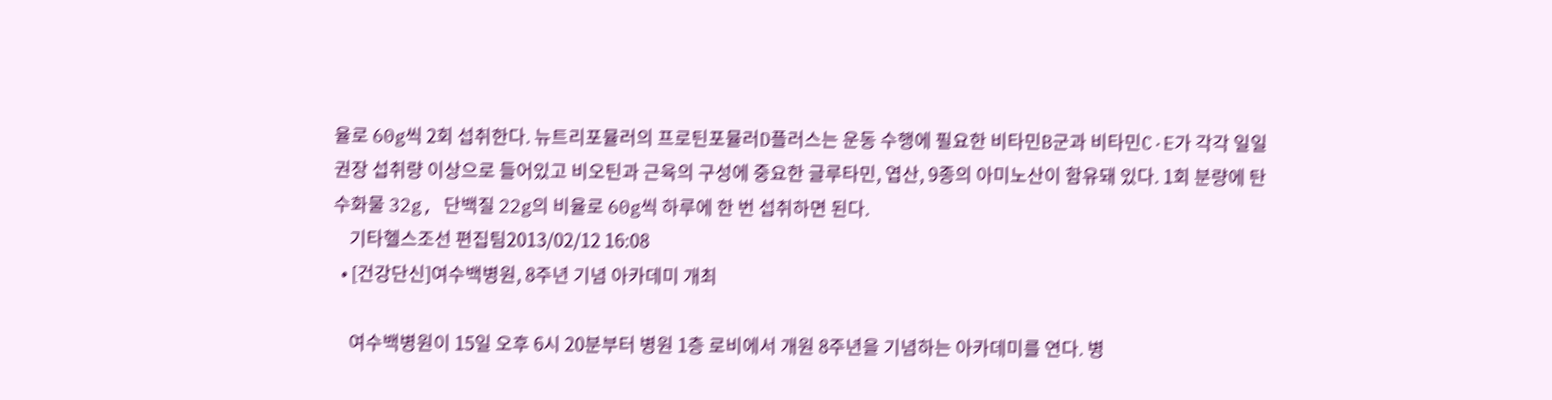율로 60g씩 2회 섭취한다. 뉴트리포뮬러의 프로틴포뮬러D플러스는 운동 수행에 필요한 비타민B군과 비타민C·E가 각각 일일 권장 섭취량 이상으로 들어있고 비오틴과 근육의 구성에 중요한 글루타민, 엽산, 9종의 아미노산이 함유돼 있다. 1회 분량에 탄수화물 32g, 단백질 22g의 비율로 60g씩 하루에 한 번 섭취하면 된다.
    기타헬스조선 편집팀2013/02/12 16:08
  • [건강단신]여수백병원, 8주년 기념 아카데미 개최

    여수백병원이 15일 오후 6시 20분부터 병원 1층 로비에서 개원 8주년을 기념하는 아카데미를 연다. 병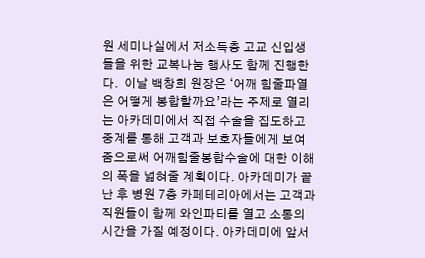원 세미나실에서 저소득층 고교 신입생들을 위한 교복나눔 행사도 함께 진행한다.  이날 백창희 원장은 ‘어깨 힘줄파열은 어떻게 봉합할까요’라는 주제로 열리는 아카데미에서 직접 수술을 집도하고 중계를 통해 고객과 보호자들에게 보여줌으로써 어깨힘줄봉합수술에 대한 이해의 폭을 넓혀줄 계획이다. 아카데미가 끝난 후 병원 7층 카페테리아에서는 고객과 직원들이 함께 와인파티를 열고 소통의 시간을 가질 예정이다. 아카데미에 앞서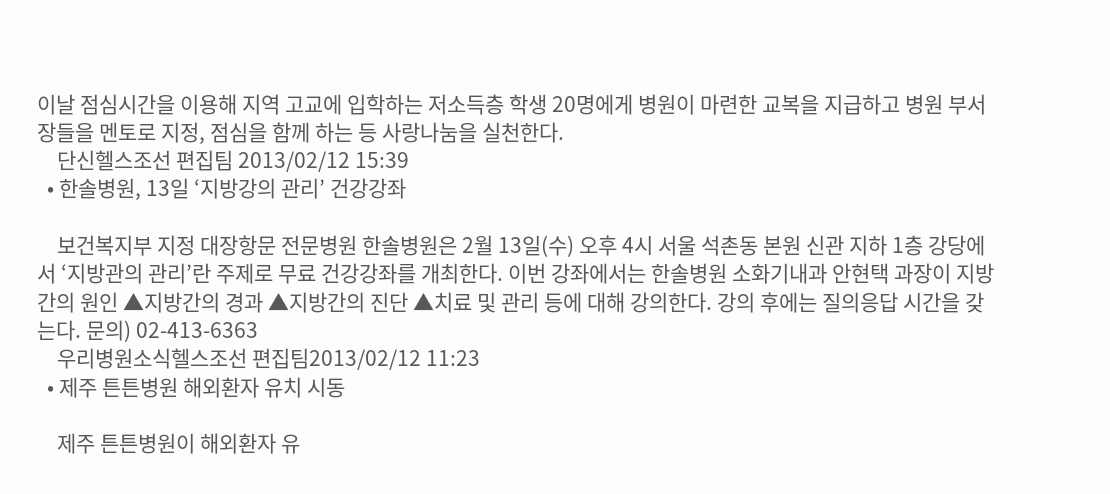이날 점심시간을 이용해 지역 고교에 입학하는 저소득층 학생 20명에게 병원이 마련한 교복을 지급하고 병원 부서장들을 멘토로 지정, 점심을 함께 하는 등 사랑나눔을 실천한다.
    단신헬스조선 편집팀 2013/02/12 15:39
  • 한솔병원, 13일 ‘지방강의 관리’ 건강강좌

    보건복지부 지정 대장항문 전문병원 한솔병원은 2월 13일(수) 오후 4시 서울 석촌동 본원 신관 지하 1층 강당에서 ‘지방관의 관리’란 주제로 무료 건강강좌를 개최한다. 이번 강좌에서는 한솔병원 소화기내과 안현택 과장이 지방간의 원인 ▲지방간의 경과 ▲지방간의 진단 ▲치료 및 관리 등에 대해 강의한다. 강의 후에는 질의응답 시간을 갖는다. 문의) 02-413-6363
    우리병원소식헬스조선 편집팀2013/02/12 11:23
  • 제주 튼튼병원 해외환자 유치 시동

    제주 튼튼병원이 해외환자 유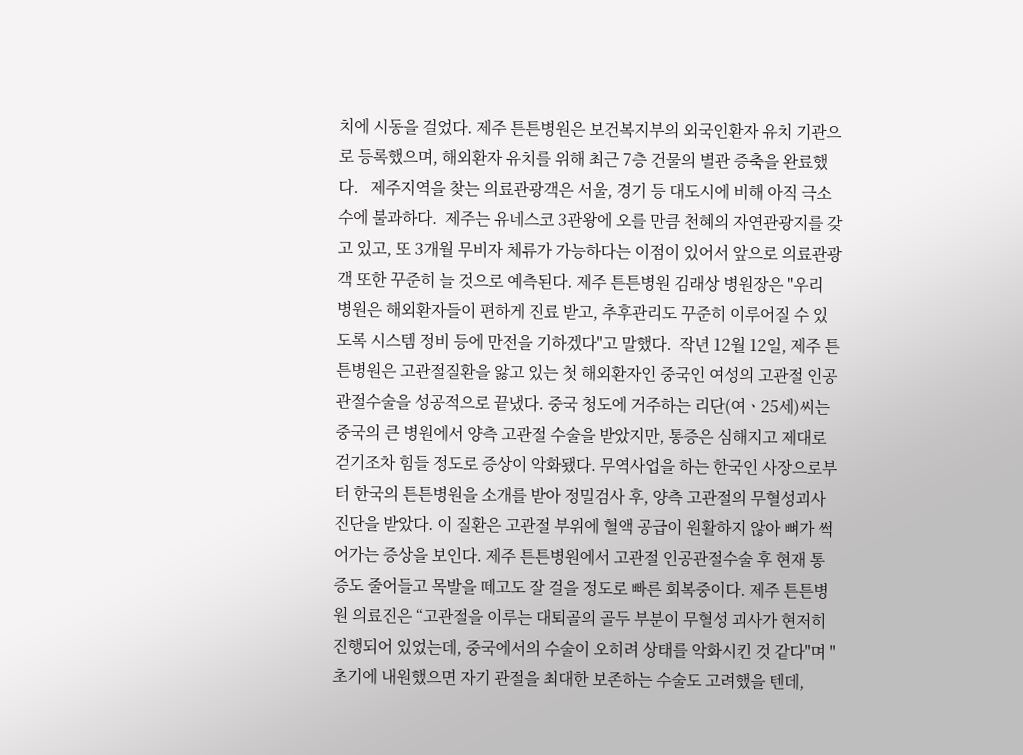치에 시동을 걸었다. 제주 튼튼병원은 보건복지부의 외국인환자 유치 기관으로 등록했으며, 해외환자 유치를 위해 최근 7층 건물의 별관 증축을 완료했다.   제주지역을 찾는 의료관광객은 서울, 경기 등 대도시에 비해 아직 극소수에 불과하다.  제주는 유네스코 3관왕에 오를 만큼 천혜의 자연관광지를 갖고 있고, 또 3개월 무비자 체류가 가능하다는 이점이 있어서 앞으로 의료관광객 또한 꾸준히 늘 것으로 예측된다. 제주 튼튼병원 김래상 병원장은 "우리 병원은 해외환자들이 편하게 진료 받고, 추후관리도 꾸준히 이루어질 수 있도록 시스템 정비 등에 만전을 기하겠다"고 말했다.  작년 12월 12일, 제주 튼튼병원은 고관절질환을 앓고 있는 첫 해외환자인 중국인 여성의 고관절 인공관절수술을 성공적으로 끝냈다. 중국 청도에 거주하는 리단(여ㆍ25세)씨는 중국의 큰 병원에서 양측 고관절 수술을 받았지만, 통증은 심해지고 제대로 걷기조차 힘들 정도로 증상이 악화됐다. 무역사업을 하는 한국인 사장으로부터 한국의 튼튼병원을 소개를 받아 정밀검사 후, 양측 고관절의 무혈성괴사 진단을 받았다. 이 질환은 고관절 부위에 혈액 공급이 원활하지 않아 뼈가 썩어가는 증상을 보인다. 제주 튼튼병원에서 고관절 인공관절수술 후 현재 통증도 줄어들고 목발을 떼고도 잘 걸을 정도로 빠른 회복중이다. 제주 튼튼병원 의료진은 “고관절을 이루는 대퇴골의 골두 부분이 무혈성 괴사가 현저히 진행되어 있었는데, 중국에서의 수술이 오히려 상태를 악화시킨 것 같다"며 "초기에 내원했으면 자기 관절을 최대한 보존하는 수술도 고려했을 텐데,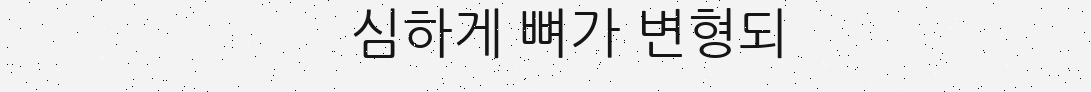심하게 뼈가 변형되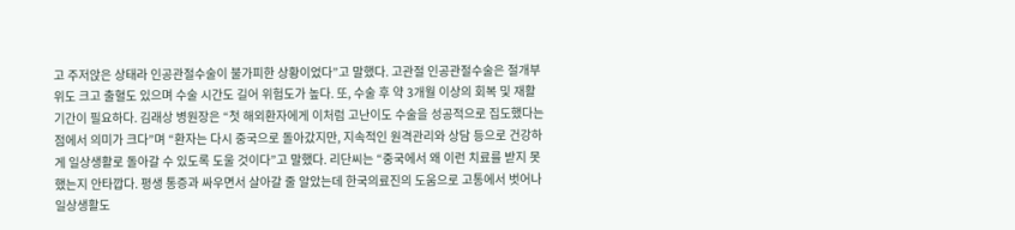고 주저앉은 상태라 인공관절수술이 불가피한 상황이었다”고 말했다. 고관절 인공관절수술은 절개부위도 크고 출혈도 있으며 수술 시간도 길어 위험도가 높다. 또, 수술 후 약 3개월 이상의 회복 및 재활기간이 필요하다. 김래상 병원장은 “첫 해외환자에게 이처럼 고난이도 수술을 성공적으로 집도했다는 점에서 의미가 크다”며 “환자는 다시 중국으로 돌아갔지만, 지속적인 원격관리와 상담 등으로 건강하게 일상생활로 돌아갈 수 있도록 도울 것이다”고 말했다. 리단씨는 “중국에서 왜 이런 치료를 받지 못했는지 안타깝다. 평생 통증과 싸우면서 살아갈 줄 알았는데 한국의료진의 도움으로 고통에서 벗어나 일상생활도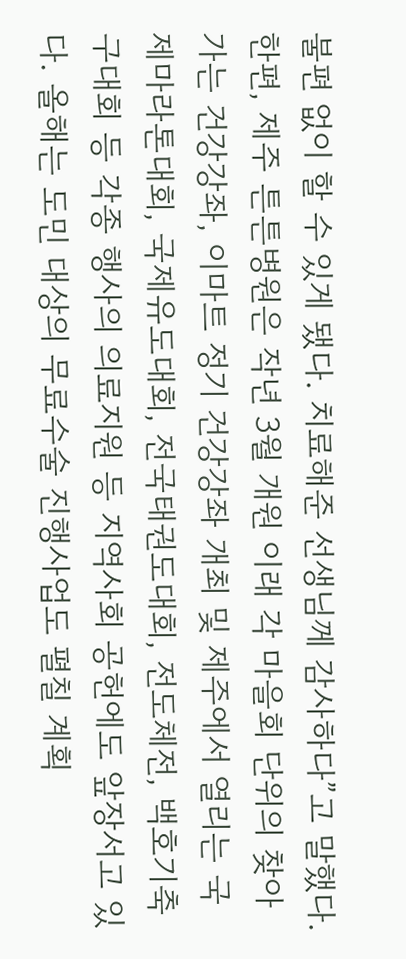불편 없이 할 수 있게 됐다. 치료해준 선생님께 감사하다”고 말했다. 한편, 제주 튼튼병원은 작년 3월 개원 이래 각 마을회 단위의 찾아가는 건강강좌, 이마트 정기 건강강좌 개최 및 제주에서 열리는 국제마라톤대회, 국제유도대회, 전국태권도대회, 전도체전, 백호기축구대회 등 각종 행사의 의료지원 등 지역사회 공헌에도 앞장서고 있다. 올해는 도민 대상의 무료수술 진행사업도 펼칠 계획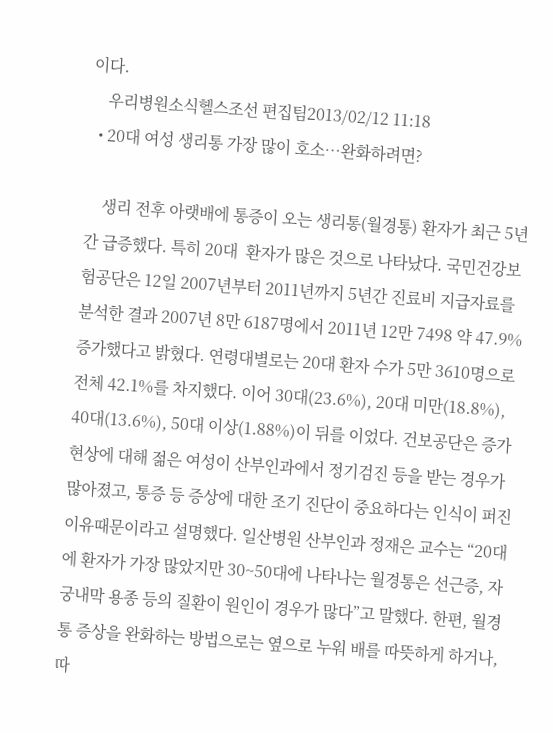이다.
    우리병원소식헬스조선 편집팀2013/02/12 11:18
  • 20대 여성 생리통 가장 많이 호소…완화하려면?

    생리 전후 아랫배에 통증이 오는 생리통(월경통) 환자가 최근 5년간 급증했다. 특히 20대  환자가 많은 것으로 나타났다. 국민건강보험공단은 12일 2007년부터 2011년까지 5년간 진료비 지급자료를 분석한 결과 2007년 8만 6187명에서 2011년 12만 7498 약 47.9% 증가했다고 밝혔다. 연령대별로는 20대 환자 수가 5만 3610명으로 전체 42.1%를 차지했다. 이어 30대(23.6%), 20대 미만(18.8%), 40대(13.6%), 50대 이상(1.88%)이 뒤를 이었다. 건보공단은 증가현상에 대해 젊은 여성이 산부인과에서 정기검진 등을 받는 경우가 많아졌고, 통증 등 증상에 대한 조기 진단이 중요하다는 인식이 퍼진 이유때문이라고 설명했다. 일산병원 산부인과 정재은 교수는 “20대에 환자가 가장 많았지만 30~50대에 나타나는 월경통은 선근증, 자궁내막 용종 등의 질환이 원인이 경우가 많다”고 말했다. 한편, 월경통 증상을 완화하는 방법으로는 옆으로 누워 배를 따뜻하게 하거나, 따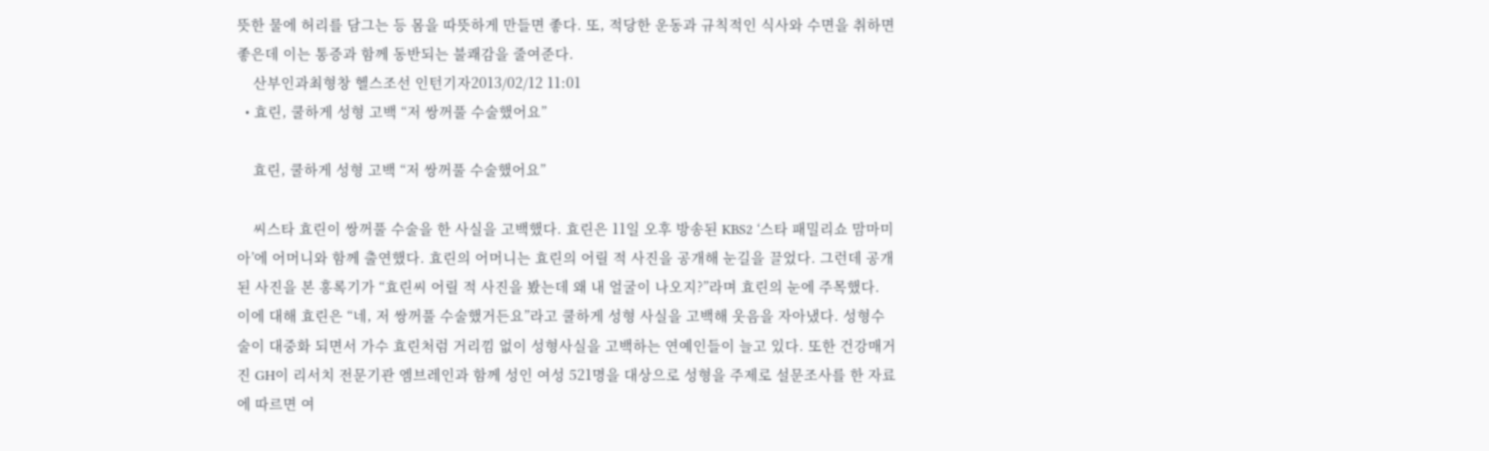뜻한 물에 허리를 담그는 등 몸을 따뜻하게 만들면 좋다. 또, 적당한 운동과 규칙적인 식사와 수면을 취하면 좋은데 이는 통증과 함께 동반되는 불쾌감을 줄여준다.
    산부인과최형창 헬스조선 인턴기자2013/02/12 11:01
  • 효린, 쿨하게 성형 고백 “저 쌍꺼풀 수술했어요”

    효린, 쿨하게 성형 고백 “저 쌍꺼풀 수술했어요”

    씨스타 효린이 쌍꺼풀 수술을 한 사실을 고백했다. 효린은 11일 오후 방송된 KBS2 ‘스타 패밀리쇼 맘마미아’에 어머니와 함께 출연했다. 효린의 어머니는 효린의 어릴 적 사진을 공개해 눈길을 끌었다. 그런데 공개된 사진을 본 홍록기가 “효린씨 어릴 적 사진을 봤는데 왜 내 얼굴이 나오지?”라며 효린의 눈에 주목했다. 이에 대해 효린은 “네, 저 쌍꺼풀 수술했거든요”라고 쿨하게 성형 사실을 고백해 웃음을 자아냈다. 성형수술이 대중화 되면서 가수 효린처럼 거리낌 없이 성형사실을 고백하는 연예인들이 늘고 있다. 또한 건강매거진 GH이 리서치 전문기관 엠브레인과 함께 성인 여성 521명을 대상으로 성형을 주제로 설문조사를 한 자료에 따르면 여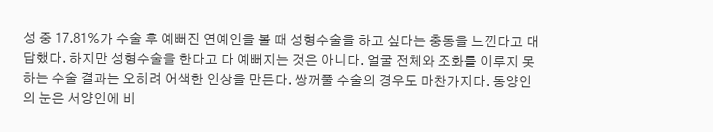성 중 17.81%가 수술 후 예뻐진 연예인을 볼 때 성형수술을 하고 싶다는 충동을 느낀다고 대답했다. 하지만 성형수술을 한다고 다 예뻐지는 것은 아니다. 얼굴 전체와 조화를 이루지 못하는 수술 결과는 오히려 어색한 인상을 만든다. 쌍꺼풀 수술의 경우도 마찬가지다. 동양인의 눈은 서양인에 비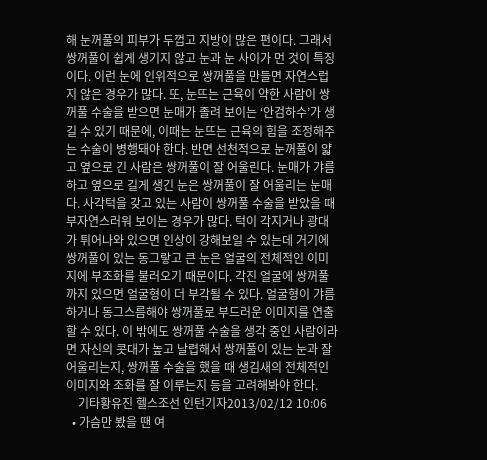해 눈꺼풀의 피부가 두껍고 지방이 많은 편이다. 그래서 쌍꺼풀이 쉽게 생기지 않고 눈과 눈 사이가 먼 것이 특징이다. 이런 눈에 인위적으로 쌍꺼풀을 만들면 자연스럽지 않은 경우가 많다. 또, 눈뜨는 근육이 약한 사람이 쌍꺼풀 수술을 받으면 눈매가 졸려 보이는 ‘안검하수’가 생길 수 있기 때문에, 이때는 눈뜨는 근육의 힘을 조정해주는 수술이 병행돼야 한다. 반면 선천적으로 눈꺼풀이 얇고 옆으로 긴 사람은 쌍꺼풀이 잘 어울린다. 눈매가 갸름하고 옆으로 길게 생긴 눈은 쌍꺼풀이 잘 어울리는 눈매다. 사각턱을 갖고 있는 사람이 쌍꺼풀 수술을 받았을 때 부자연스러워 보이는 경우가 많다. 턱이 각지거나 광대가 튀어나와 있으면 인상이 강해보일 수 있는데 거기에 쌍꺼풀이 있는 동그랗고 큰 눈은 얼굴의 전체적인 이미지에 부조화를 불러오기 때문이다. 각진 얼굴에 쌍꺼풀까지 있으면 얼굴형이 더 부각될 수 있다. 얼굴형이 갸름하거나 동그스름해야 쌍꺼풀로 부드러운 이미지를 연출할 수 있다. 이 밖에도 쌍꺼풀 수술을 생각 중인 사람이라면 자신의 콧대가 높고 날렵해서 쌍꺼풀이 있는 눈과 잘 어울리는지, 쌍꺼풀 수술을 했을 때 생김새의 전체적인 이미지와 조화를 잘 이루는지 등을 고려해봐야 한다.
    기타황유진 헬스조선 인턴기자2013/02/12 10:06
  • 가슴만 봤을 땐 여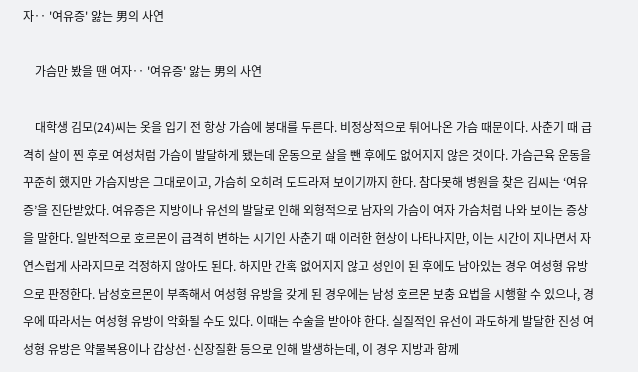자‥ '여유증' 앓는 男의 사연

    가슴만 봤을 땐 여자‥ '여유증' 앓는 男의 사연

    대학생 김모(24)씨는 옷을 입기 전 항상 가슴에 붕대를 두른다. 비정상적으로 튀어나온 가슴 때문이다. 사춘기 때 급격히 살이 찐 후로 여성처럼 가슴이 발달하게 됐는데 운동으로 살을 뺀 후에도 없어지지 않은 것이다. 가슴근육 운동을 꾸준히 했지만 가슴지방은 그대로이고, 가슴히 오히려 도드라져 보이기까지 한다. 참다못해 병원을 찾은 김씨는 ‘여유증’을 진단받았다. 여유증은 지방이나 유선의 발달로 인해 외형적으로 남자의 가슴이 여자 가슴처럼 나와 보이는 증상을 말한다. 일반적으로 호르몬이 급격히 변하는 시기인 사춘기 때 이러한 현상이 나타나지만, 이는 시간이 지나면서 자연스럽게 사라지므로 걱정하지 않아도 된다. 하지만 간혹 없어지지 않고 성인이 된 후에도 남아있는 경우 여성형 유방으로 판정한다. 남성호르몬이 부족해서 여성형 유방을 갖게 된 경우에는 남성 호르몬 보충 요법을 시행할 수 있으나, 경우에 따라서는 여성형 유방이 악화될 수도 있다. 이때는 수술을 받아야 한다. 실질적인 유선이 과도하게 발달한 진성 여성형 유방은 약물복용이나 갑상선·신장질환 등으로 인해 발생하는데, 이 경우 지방과 함께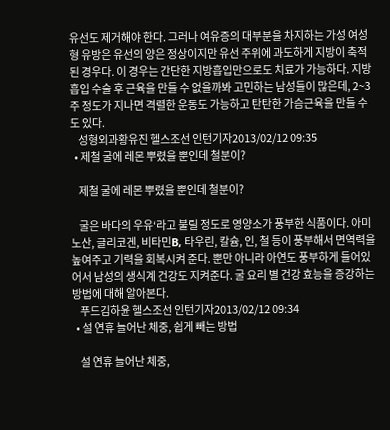유선도 제거해야 한다. 그러나 여유증의 대부분을 차지하는 가성 여성형 유방은 유선의 양은 정상이지만 유선 주위에 과도하게 지방이 축적된 경우다. 이 경우는 간단한 지방흡입만으로도 치료가 가능하다. 지방흡입 수술 후 근육을 만들 수 없을까봐 고민하는 남성들이 많은데, 2~3주 정도가 지나면 격렬한 운동도 가능하고 탄탄한 가슴근육을 만들 수도 있다.
    성형외과황유진 헬스조선 인턴기자2013/02/12 09:35
  • 제철 굴에 레몬 뿌렸을 뿐인데 철분이?

    제철 굴에 레몬 뿌렸을 뿐인데 철분이?

    굴은 바다의 우유‘라고 불릴 정도로 영양소가 풍부한 식품이다. 아미노산, 글리코겐, 비타민B, 타우린, 칼슘, 인, 철 등이 풍부해서 면역력을 높여주고 기력을 회복시켜 준다. 뿐만 아니라 아연도 풍부하게 들어있어서 남성의 생식계 건강도 지켜준다. 굴 요리 별 건강 효능을 증강하는 방법에 대해 알아본다.
    푸드김하윤 헬스조선 인턴기자2013/02/12 09:34
  • 설 연휴 늘어난 체중, 쉽게 빼는 방법

    설 연휴 늘어난 체중,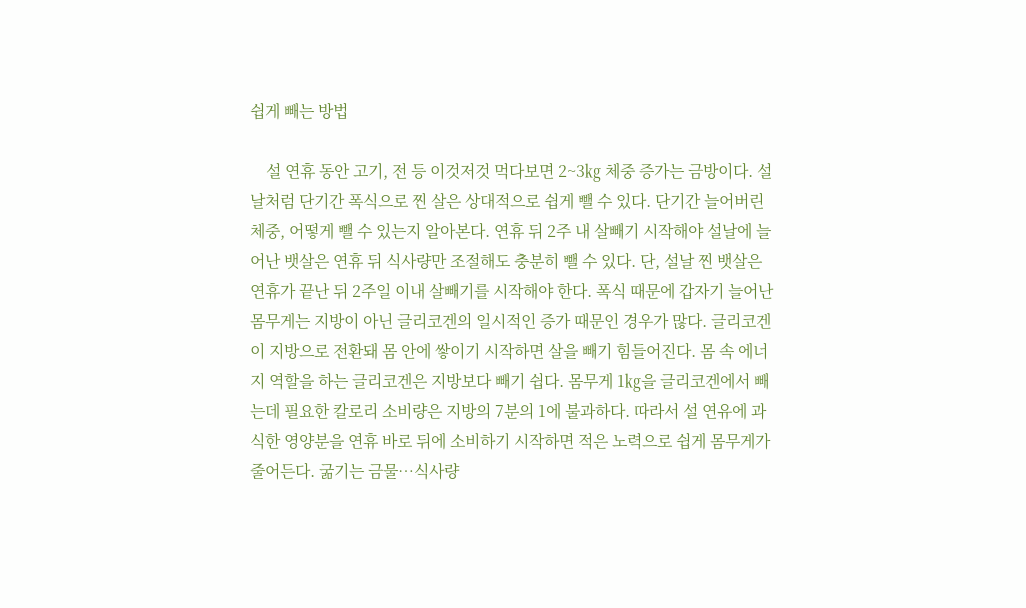쉽게 빼는 방법

    설 연휴 동안 고기, 전 등 이것저것 먹다보면 2~3㎏ 체중 증가는 금방이다. 설날처럼 단기간 폭식으로 찐 살은 상대적으로 쉽게 뺄 수 있다. 단기간 늘어버린 체중, 어떻게 뺄 수 있는지 알아본다. 연휴 뒤 2주 내 살빼기 시작해야 설날에 늘어난 뱃살은 연휴 뒤 식사량만 조절해도 충분히 뺄 수 있다. 단, 설날 찐 뱃살은 연휴가 끝난 뒤 2주일 이내 살빼기를 시작해야 한다. 폭식 때문에 갑자기 늘어난 몸무게는 지방이 아닌 글리코겐의 일시적인 증가 때문인 경우가 많다. 글리코겐이 지방으로 전환돼 몸 안에 쌓이기 시작하면 살을 빼기 힘들어진다. 몸 속 에너지 역할을 하는 글리코겐은 지방보다 빼기 쉽다. 몸무게 1㎏을 글리코겐에서 빼는데 필요한 칼로리 소비량은 지방의 7분의 1에 불과하다. 따라서 설 연유에 과식한 영양분을 연휴 바로 뒤에 소비하기 시작하면 적은 노력으로 쉽게 몸무게가 줄어든다. 굶기는 금물…식사량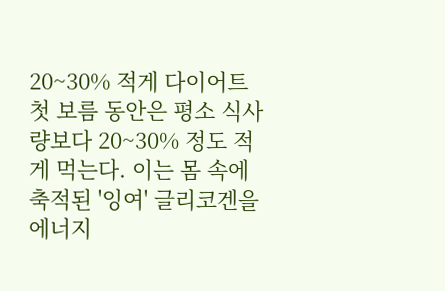20~30% 적게 다이어트 첫 보름 동안은 평소 식사량보다 20~30% 정도 적게 먹는다. 이는 몸 속에 축적된 '잉여' 글리코겐을 에너지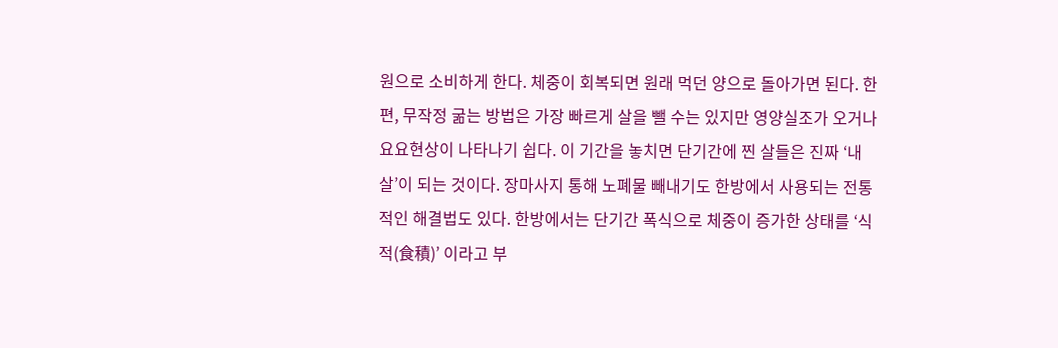원으로 소비하게 한다. 체중이 회복되면 원래 먹던 양으로 돌아가면 된다. 한편, 무작정 굶는 방법은 가장 빠르게 살을 뺄 수는 있지만 영양실조가 오거나 요요현상이 나타나기 쉽다. 이 기간을 놓치면 단기간에 찐 살들은 진짜 ‘내 살’이 되는 것이다. 장마사지 통해 노폐물 빼내기도 한방에서 사용되는 전통적인 해결법도 있다. 한방에서는 단기간 폭식으로 체중이 증가한 상태를 ‘식적(食積)’ 이라고 부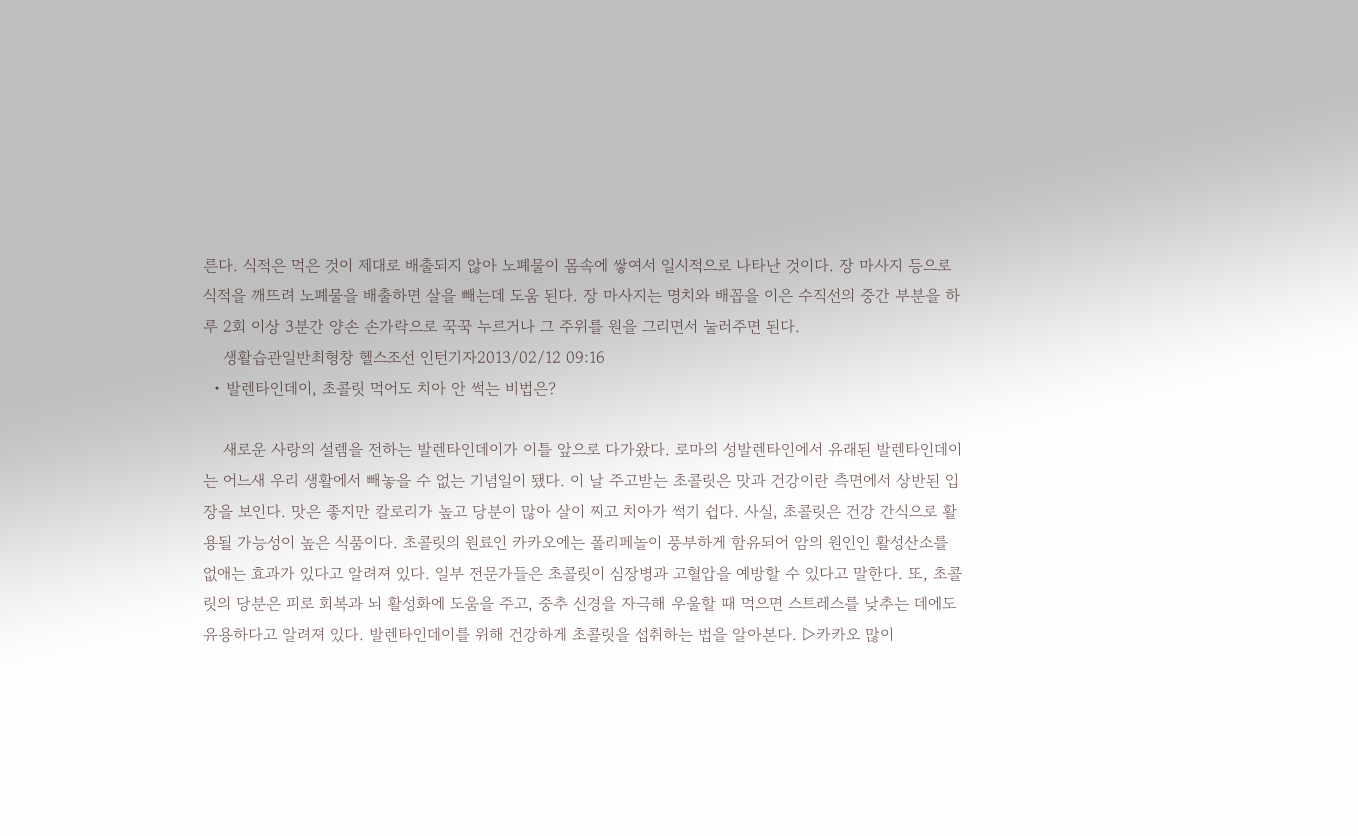른다. 식적은 먹은 것이 제대로 배출되지 않아 노폐물이 몸속에 쌓여서 일시적으로 나타난 것이다. 장 마사지 등으로 식적을 깨뜨려 노폐물을 배출하면 살을 빼는데 도움 된다. 장 마사지는 명치와 배꼽을 이은 수직선의 중간 부분을 하루 2회 이상 3분간 양손 손가락으로 꾹꾹 누르거나 그 주위를 원을 그리면서 눌러주면 된다.
    생활습관일반최형창 헬스조선 인턴기자2013/02/12 09:16
  • 발렌타인데이, 초콜릿 먹어도 치아 안 썩는 비법은?

    새로운 사랑의 설렘을 전하는 발렌타인데이가 이틀 앞으로 다가왔다. 로마의 성발렌타인에서 유래된 발렌타인데이는 어느새 우리 생활에서 빼놓을 수 없는 기념일이 됐다. 이 날 주고받는 초콜릿은 맛과 건강이란 측면에서 상반된 입장을 보인다. 맛은 좋지만 칼로리가 높고 당분이 많아 살이 찌고 치아가 썩기 쉽다. 사실, 초콜릿은 건강 간식으로 활용될 가능성이 높은 식품이다. 초콜릿의 원료인 카카오에는 폴리페놀이 풍부하게 함유되어 암의 원인인 활성산소를 없애는 효과가 있다고 알려져 있다. 일부 전문가들은 초콜릿이 심장병과 고혈압을 예방할 수 있다고 말한다. 또, 초콜릿의 당분은 피로 회복과 뇌 활성화에 도움을 주고, 중추 신경을 자극해 우울할 때 먹으면 스트레스를 낮추는 데에도 유용하다고 알려져 있다. 발렌타인데이를 위해 건강하게 초콜릿을 섭취하는 법을 알아본다. ▷카카오 많이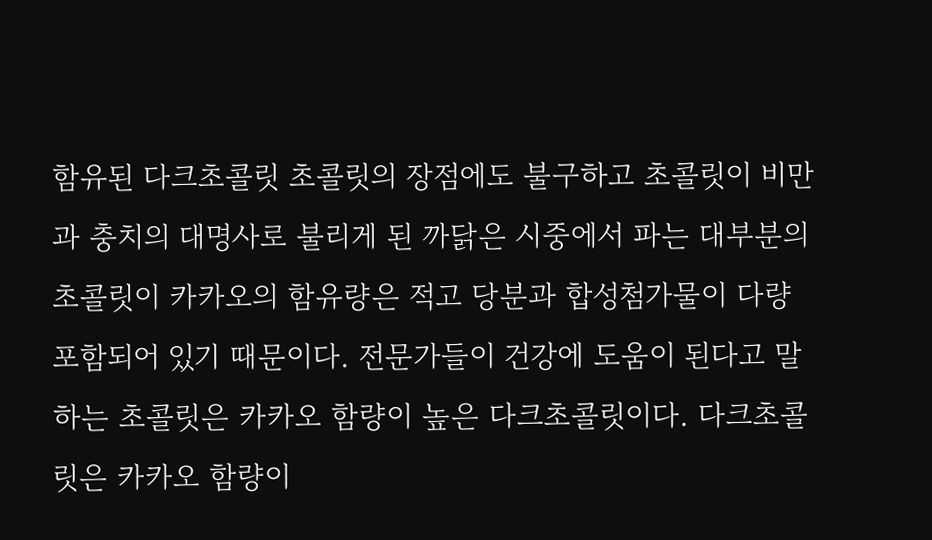함유된 다크초콜릿 초콜릿의 장점에도 불구하고 초콜릿이 비만과 충치의 대명사로 불리게 된 까닭은 시중에서 파는 대부분의 초콜릿이 카카오의 함유량은 적고 당분과 합성첨가물이 다량 포함되어 있기 때문이다. 전문가들이 건강에 도움이 된다고 말하는 초콜릿은 카카오 함량이 높은 다크초콜릿이다. 다크초콜릿은 카카오 함량이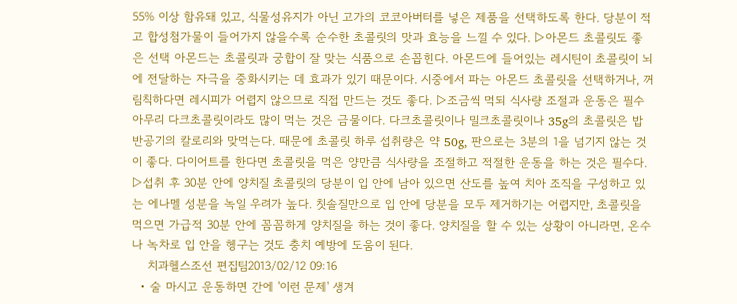55% 이상 함유돼 있고, 식물성유지가 아닌 고가의 코코아버터를 넣은 제품을 선택하도록 한다. 당분이 적고 합성첨가물이 들어가지 않을수록 순수한 초콜릿의 맛과 효능을 느낄 수 있다. ▷아몬드 초콜릿도 좋은 선택 아몬드는 초콜릿과 궁합이 잘 맞는 식품으로 손꼽힌다. 아몬드에 들어있는 레시틴이 초콜릿이 뇌에 전달하는 자극을 중화시키는 데 효과가 있기 때문이다. 시중에서 파는 아몬드 초콜릿을 선택하거나, 꺼림칙하다면 레시피가 어렵지 않으므로 직접 만드는 것도 좋다. ▷조금씩 먹되 식사량 조절과 운동은 필수 아무리 다크초콜릿이라도 많이 먹는 것은 금물이다. 다크초콜릿이나 밀크초콜릿이나 35g의 초콜릿은 밥 반공기의 칼로리와 맞먹는다. 때문에 초콜릿 하루 섭취량은 약 50g, 판으로는 3분의 1을 넘기지 않는 것이 좋다. 다이어트를 한다면 초콜릿을 먹은 양만큼 식사량을 조절하고 적절한 운동을 하는 것은 필수다. ▷섭취 후 30분 안에 양치질 초콜릿의 당분이 입 안에 남아 있으면 산도를 높여 치아 조직을 구성하고 있는 에나멜 성분을 녹일 우려가 높다. 칫솔질만으로 입 안에 당분을 모두 제거하기는 어렵지만, 초콜릿을 먹으면 가급적 30분 안에 꼼꼼하게 양치질을 하는 것이 좋다. 양치질을 할 수 있는 상황이 아니라면, 온수나 녹차로 입 안을 헹구는 것도 충치 예방에 도움이 된다.
    치과헬스조선 편집팀2013/02/12 09:16
  • 술 마시고 운동하면 간에 '이런 문제' 생겨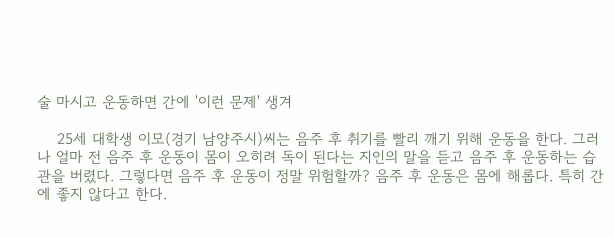술 마시고 운동하면 간에 '이런 문제' 생겨

    25세 대학생 이모(경기 남양주시)씨는 음주 후 취기를 빨리 깨기 위해 운동을 한다. 그러나 얼마 전 음주 후 운동이 몸이 오히려 독이 된다는 지인의 말을 듣고 음주 후 운동하는 습관을 버렸다. 그렇다면 음주 후 운동이 정말 위험할까? 음주 후 운동은 몸에 해롭다. 특히 간에 좋지 않다고 한다.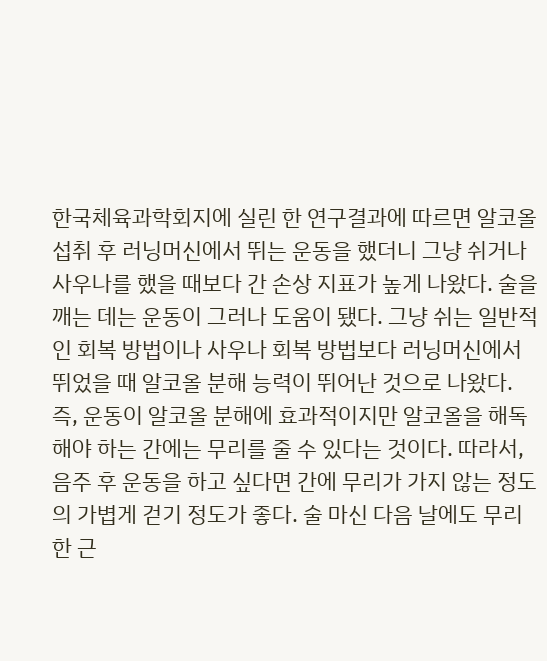한국체육과학회지에 실린 한 연구결과에 따르면 알코올 섭취 후 러닝머신에서 뛰는 운동을 했더니 그냥 쉬거나 사우나를 했을 때보다 간 손상 지표가 높게 나왔다. 술을 깨는 데는 운동이 그러나 도움이 됐다. 그냥 쉬는 일반적인 회복 방법이나 사우나 회복 방법보다 러닝머신에서 뛰었을 때 알코올 분해 능력이 뛰어난 것으로 나왔다. 즉, 운동이 알코올 분해에 효과적이지만 알코올을 해독해야 하는 간에는 무리를 줄 수 있다는 것이다. 따라서, 음주 후 운동을 하고 싶다면 간에 무리가 가지 않는 정도의 가볍게 걷기 정도가 좋다. 술 마신 다음 날에도 무리한 근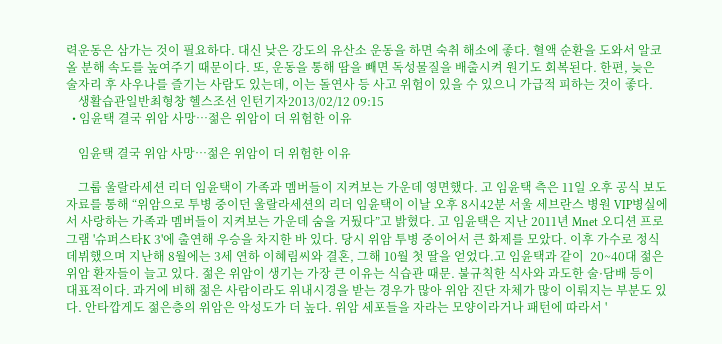력운동은 삼가는 것이 필요하다. 대신 낮은 강도의 유산소 운동을 하면 숙취 해소에 좋다. 혈액 순환을 도와서 알코올 분해 속도를 높여주기 때문이다. 또, 운동을 통해 땀을 빼면 독성물질을 배출시켜 원기도 회복된다. 한편, 늦은 술자리 후 사우나를 즐기는 사람도 있는데, 이는 돌연사 등 사고 위험이 있을 수 있으니 가급적 피하는 것이 좋다.
    생활습관일반최형창 헬스조선 인턴기자2013/02/12 09:15
  • 임윤택 결국 위암 사망…젊은 위암이 더 위험한 이유

    임윤택 결국 위암 사망…젊은 위암이 더 위험한 이유

    그룹 울랄라세션 리더 임윤택이 가족과 멤버들이 지켜보는 가운데 영면했다. 고 임윤택 측은 11일 오후 공식 보도자료를 통해 “위암으로 투병 중이던 울랄라세션의 리더 임윤택이 이날 오후 8시42분 서울 세브란스 병원 VIP병실에서 사랑하는 가족과 멤버들이 지켜보는 가운데 숨을 거뒀다”고 밝혔다. 고 임윤택은 지난 2011년 Mnet 오디션 프로그램 '슈퍼스타K 3'에 출연해 우승을 차지한 바 있다. 당시 위암 투병 중이어서 큰 화제를 모았다. 이후 가수로 정식 데뷔했으며 지난해 8월에는 3세 연하 이혜림씨와 결혼, 그해 10월 첫 딸을 얻었다.고 임윤택과 같이  20~40대 젊은 위암 환자들이 늘고 있다. 젊은 위암이 생기는 가장 큰 이유는 식습관 때문. 불규칙한 식사와 과도한 술·담배 등이 대표적이다. 과거에 비해 젊은 사람이라도 위내시경을 받는 경우가 많아 위암 진단 자체가 많이 이뤄지는 부분도 있다. 안타깝게도 젊은층의 위암은 악성도가 더 높다. 위암 세포들을 자라는 모양이라거나 패턴에 따라서 '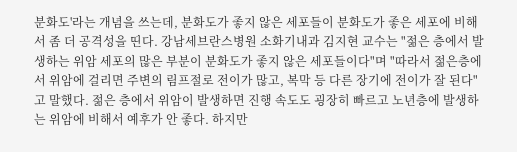분화도'라는 개념을 쓰는데, 분화도가 좋지 않은 세포들이 분화도가 좋은 세포에 비해서 좀 더 공격성을 띤다. 강남세브란스병원 소화기내과 김지현 교수는 "젊은 층에서 발생하는 위암 세포의 많은 부분이 분화도가 좋지 않은 세포들이다"며 "따라서 젊은층에서 위암에 걸리면 주변의 림프절로 전이가 많고, 복막 등 다른 장기에 전이가 잘 된다"고 말했다. 젊은 층에서 위암이 발생하면 진행 속도도 굉장히 빠르고 노년층에 발생하는 위암에 비해서 예후가 안 좋다. 하지만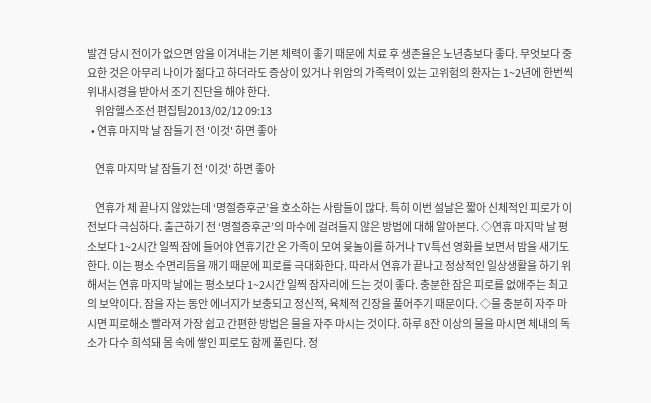발견 당시 전이가 없으면 암을 이겨내는 기본 체력이 좋기 때문에 치료 후 생존율은 노년층보다 좋다. 무엇보다 중요한 것은 아무리 나이가 젊다고 하더라도 증상이 있거나 위암의 가족력이 있는 고위험의 환자는 1~2년에 한번씩 위내시경을 받아서 조기 진단을 해야 한다.
    위암헬스조선 편집팀2013/02/12 09:13
  • 연휴 마지막 날 잠들기 전 '이것' 하면 좋아

    연휴 마지막 날 잠들기 전 '이것' 하면 좋아

    연휴가 체 끝나지 않았는데 ‘명절증후군’을 호소하는 사람들이 많다. 특히 이번 설날은 짧아 신체적인 피로가 이전보다 극심하다. 출근하기 전 ‘명절증후군’의 마수에 걸려들지 않은 방법에 대해 알아본다. ◇연휴 마지막 날 평소보다 1~2시간 일찍 잠에 들어야 연휴기간 온 가족이 모여 윷놀이를 하거나 TV특선 영화를 보면서 밤을 새기도 한다. 이는 평소 수면리듬을 깨기 때문에 피로를 극대화한다. 따라서 연휴가 끝나고 정상적인 일상생활을 하기 위해서는 연휴 마지막 날에는 평소보다 1~2시간 일찍 잠자리에 드는 것이 좋다. 충분한 잠은 피로를 없애주는 최고의 보약이다. 잠을 자는 동안 에너지가 보충되고 정신적, 육체적 긴장을 풀어주기 때문이다. ◇물 충분히 자주 마시면 피로해소 빨라져 가장 쉽고 간편한 방법은 물을 자주 마시는 것이다. 하루 8잔 이상의 물을 마시면 체내의 독소가 다수 희석돼 몸 속에 쌓인 피로도 함께 풀린다. 정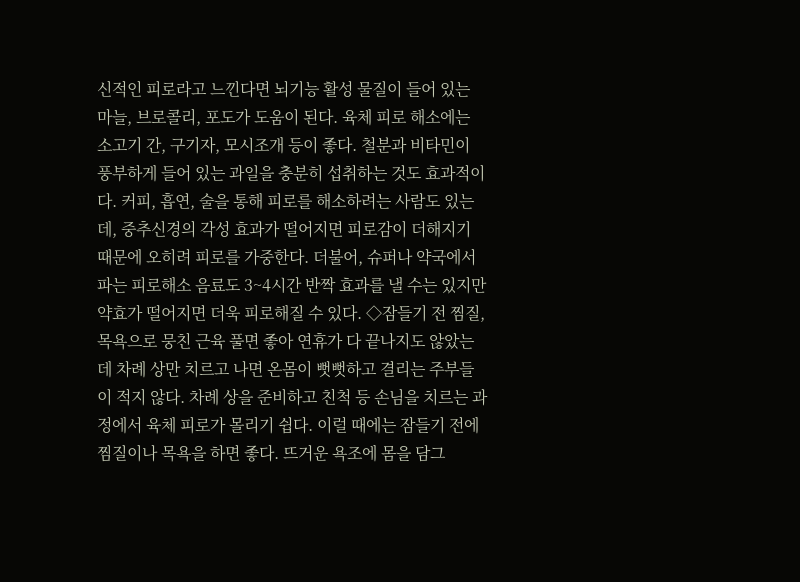신적인 피로라고 느낀다면 뇌기능 활성 물질이 들어 있는 마늘, 브로콜리, 포도가 도움이 된다. 육체 피로 해소에는 소고기 간, 구기자, 모시조개 등이 좋다. 철분과 비타민이 풍부하게 들어 있는 과일을 충분히 섭취하는 것도 효과적이다. 커피, 흡연, 술을 통해 피로를 해소하려는 사람도 있는데, 중추신경의 각성 효과가 떨어지면 피로감이 더해지기 때문에 오히려 피로를 가중한다. 더불어, 슈퍼나 약국에서 파는 피로해소 음료도 3~4시간 반짝 효과를 낼 수는 있지만 약효가 떨어지면 더욱 피로해질 수 있다. ◇잠들기 전 찜질, 목욕으로 뭉친 근육 풀면 좋아 연휴가 다 끝나지도 않았는데 차례 상만 치르고 나면 온몸이 뻣뻣하고 결리는 주부들이 적지 않다. 차례 상을 준비하고 친척 등 손님을 치르는 과정에서 육체 피로가 몰리기 쉽다. 이럴 때에는 잠들기 전에 찜질이나 목욕을 하면 좋다. 뜨거운 욕조에 몸을 담그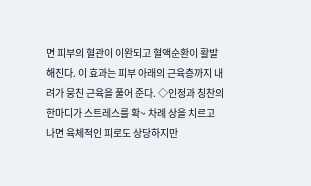면 피부의 혈관이 이완되고 혈액순환이 활발해진다. 이 효과는 피부 아래의 근육층까지 내려가 뭉친 근육을 풀어 준다. ◇인정과 칭찬의 한마디가 스트레스를 확~ 차례 상을 치르고 나면 육체적인 피로도 상당하지만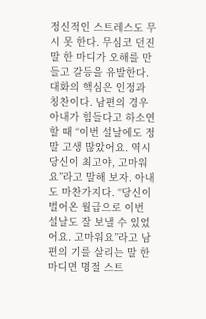정신적인 스트레스도 무시 못 한다. 무심코 던진 말 한 마디가 오해를 만들고 갈등을 유발한다. 대화의 핵심은 인정과 칭찬이다. 남편의 경우 아내가 힘들다고 하소연할 때 “이번 설날에도 정말 고생 많았어요. 역시 당신이 최고야, 고마워요”라고 말해 보자. 아내도 마찬가지다. “당신이 벌어온 월급으로 이번 설날도 잘 보낼 수 있었어요. 고마워요”라고 남편의 기를 살리는 말 한마디면 명절 스트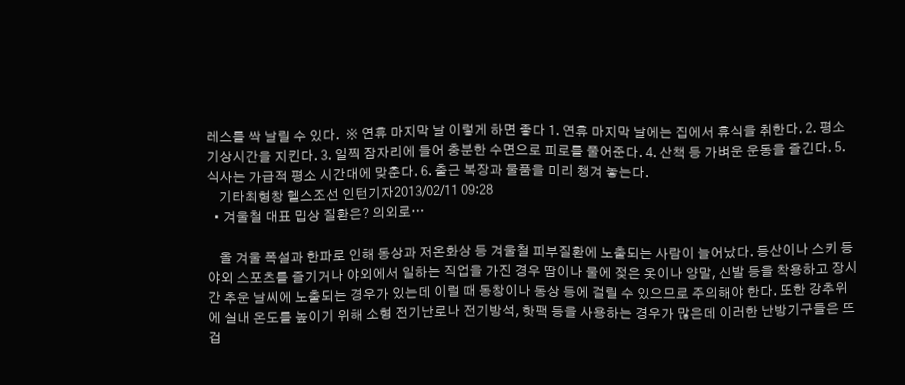레스를 싹 날릴 수 있다.  ※ 연휴 마지막 날 이렇게 하면 좋다 1. 연휴 마지막 날에는 집에서 휴식을 취한다. 2. 평소 기상시간을 지킨다. 3. 일찍 잠자리에 들어 충분한 수면으로 피로를 풀어준다. 4. 산책 등 가벼운 운동을 즐긴다. 5. 식사는 가급적 평소 시간대에 맞춘다. 6. 출근 복장과 물품을 미리 챙겨 놓는다.
    기타최형창 헬스조선 인턴기자2013/02/11 09:28
  • 겨울철 대표 밉상 질환은? 의외로…

    올 겨울 폭설과 한파로 인해 동상과 저온화상 등 겨울철 피부질환에 노출되는 사람이 늘어났다. 등산이나 스키 등 야외 스포츠를 즐기거나 야외에서 일하는 직업을 가진 경우 땀이나 물에 젖은 옷이나 양말, 신발 등을 착용하고 장시간 추운 날씨에 노출되는 경우가 있는데 이럴 때 동창이나 동상 등에 걸릴 수 있으므로 주의해야 한다. 또한 강추위에 실내 온도를 높이기 위해 소형 전기난로나 전기방석, 핫팩 등을 사용하는 경우가 많은데 이러한 난방기구들은 뜨겁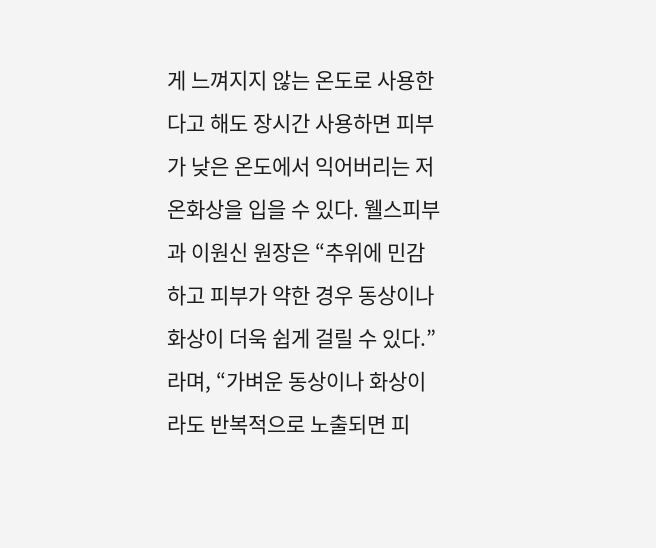게 느껴지지 않는 온도로 사용한다고 해도 장시간 사용하면 피부가 낮은 온도에서 익어버리는 저온화상을 입을 수 있다. 웰스피부과 이원신 원장은 “추위에 민감하고 피부가 약한 경우 동상이나 화상이 더욱 쉽게 걸릴 수 있다.” 라며, “가벼운 동상이나 화상이라도 반복적으로 노출되면 피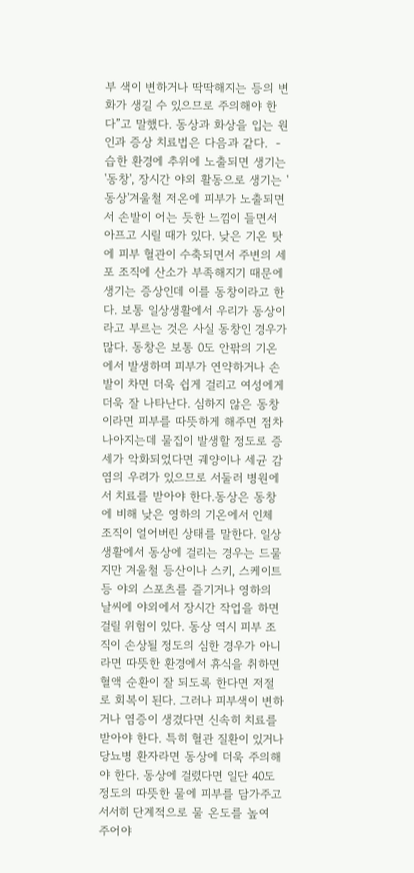부 색이 변하거나 딱딱해지는 등의 변화가 생길 수 있으므로 주의해야 한다”고 말했다. 동상과 화상을 입는 원인과 증상 치료법은 다음과 같다.  - 습한 환경에 추위에 노출되면 생기는 '동창', 장시간 야외 활동으로 생기는 '동상'겨울철 저온에 피부가 노출되면서 손발이 어는 듯한 느낌이 들면서 아프고 시릴 때가 있다. 낮은 기온 탓에 피부 혈관이 수축되면서 주변의 세포 조직에 산소가 부족해지기 때문에 생기는 증상인데 이를 동창이라고 한다. 보통 일상생활에서 우리가 동상이라고 부르는 것은 사실 동창인 경우가 많다. 동창은 보통 0도 안팎의 기온에서 발생하며 피부가 연약하거나 손발이 차면 더욱 쉽게 걸리고 여성에게 더욱 잘 나타난다. 심하지 않은 동창이라면 피부를 따뜻하게 해주면 점차 나아지는데 물집이 발생할 정도로 증세가 악화되었다면 궤양이나 세균 감염의 우려가 있으므로 서둘러 병원에서 치료를 받아야 한다.동상은 동창에 비해 낮은 영하의 기온에서 인체 조직이 얼어버린 상태를 말한다. 일상 생활에서 동상에 걸리는 경우는 드물지만 겨울철 등산이나 스키, 스케이트 등 야외 스포츠를 즐기거나 영하의 날씨에 야외에서 장시간 작업을 하면 걸릴 위험이 있다. 동상 역시 피부 조직이 손상될 정도의 심한 경우가 아니라면 따뜻한 환경에서 휴식을 취하면 혈액 순환이 잘 되도록 한다면 저절로 회복이 된다. 그러나 피부색이 변하거나 염증이 생겼다면 신속히 치료를 받아야 한다. 특히 혈관 질환이 있거나 당뇨병 환자라면 동상에 더욱 주의해야 한다. 동상에 걸렸다면 일단 40도 정도의 따뜻한 물에 피부를 담가주고 서서히 단계적으로 물 온도를 높여 주어야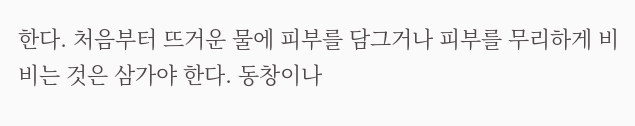한다. 처음부터 뜨거운 물에 피부를 담그거나 피부를 무리하게 비비는 것은 삼가야 한다. 동창이나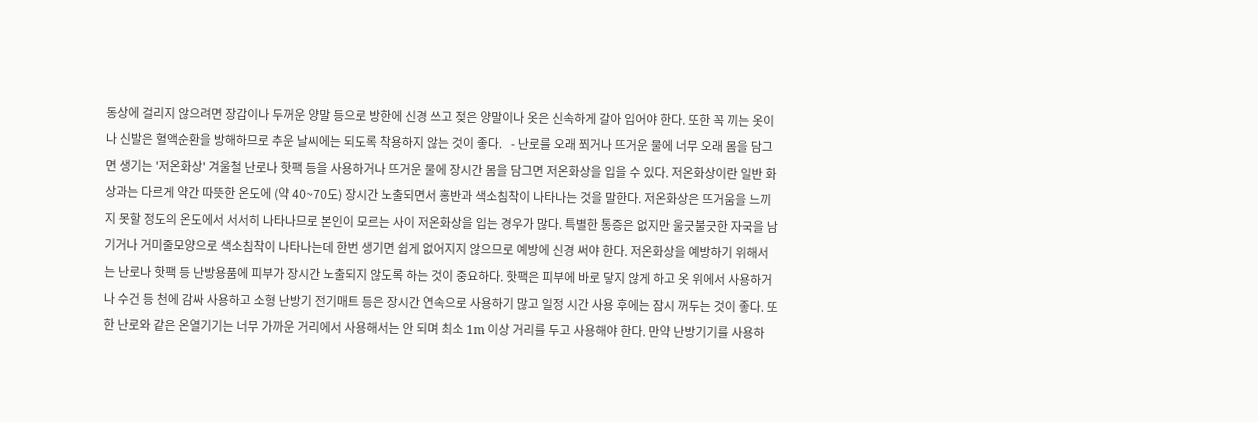동상에 걸리지 않으려면 장갑이나 두꺼운 양말 등으로 방한에 신경 쓰고 젖은 양말이나 옷은 신속하게 갈아 입어야 한다. 또한 꼭 끼는 옷이나 신발은 혈액순환을 방해하므로 추운 날씨에는 되도록 착용하지 않는 것이 좋다.   - 난로를 오래 쬐거나 뜨거운 물에 너무 오래 몸을 담그면 생기는 '저온화상' 겨울철 난로나 핫팩 등을 사용하거나 뜨거운 물에 장시간 몸을 담그면 저온화상을 입을 수 있다. 저온화상이란 일반 화상과는 다르게 약간 따뜻한 온도에 (약 40~70도) 장시간 노출되면서 홍반과 색소침착이 나타나는 것을 말한다. 저온화상은 뜨거움을 느끼지 못할 정도의 온도에서 서서히 나타나므로 본인이 모르는 사이 저온화상을 입는 경우가 많다. 특별한 통증은 없지만 울긋불긋한 자국을 남기거나 거미줄모양으로 색소침착이 나타나는데 한번 생기면 쉽게 없어지지 않으므로 예방에 신경 써야 한다. 저온화상을 예방하기 위해서는 난로나 핫팩 등 난방용품에 피부가 장시간 노출되지 않도록 하는 것이 중요하다. 핫팩은 피부에 바로 닿지 않게 하고 옷 위에서 사용하거나 수건 등 천에 감싸 사용하고 소형 난방기 전기매트 등은 장시간 연속으로 사용하기 많고 일정 시간 사용 후에는 잠시 꺼두는 것이 좋다. 또한 난로와 같은 온열기기는 너무 가까운 거리에서 사용해서는 안 되며 최소 1m 이상 거리를 두고 사용해야 한다. 만약 난방기기를 사용하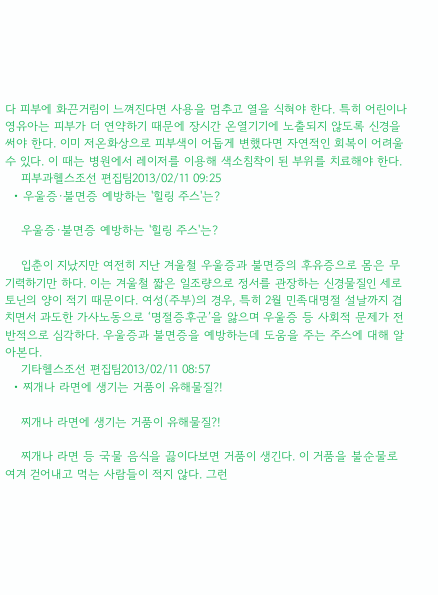다 피부에 화끈거림이 느껴진다면 사용을 멈추고 열을 식혀야 한다. 특히 어린이나 영유아는 피부가 더 연약하기 때문에 장시간 온열기기에 노출되지 않도록 신경을 써야 한다. 이미 저온화상으로 피부색이 어둡게 변했다면 자연적인 회복이 어려울 수 있다. 이 때는 병원에서 레이저를 이용해 색소침착이 된 부위를 치료해야 한다.
    피부과헬스조선 편집팀2013/02/11 09:25
  • 우울증·불면증 예방하는 '힐링 주스'는?

    우울증·불면증 예방하는 '힐링 주스'는?

    입춘이 지났지만 여전히 지난 겨울철 우울증과 불면증의 후유증으로 몸은 무기력하기만 하다. 이는 겨울철 짧은 일조량으로 정서를 관장하는 신경물질인 세로토닌의 양이 적기 때문이다. 여성(주부)의 경우, 특히 2월 민족대명절 설날까지 겹치면서 과도한 가사노동으로 ‘명절증후군’을 앓으며 우울증 등 사회적 문제가 전반적으로 심각하다. 우울증과 불면증을 예방하는데 도움을 주는 주스에 대해 알아본다.
    기타헬스조선 편집팀2013/02/11 08:57
  • 찌개나 라면에 생기는 거품이 유해물질?!

    찌개나 라면에 생기는 거품이 유해물질?!

    찌개나 라면 등 국물 음식을 끓이다보면 거품이 생긴다. 이 거품을 불순물로 여겨 걷어내고 먹는 사람들이 적지 않다. 그런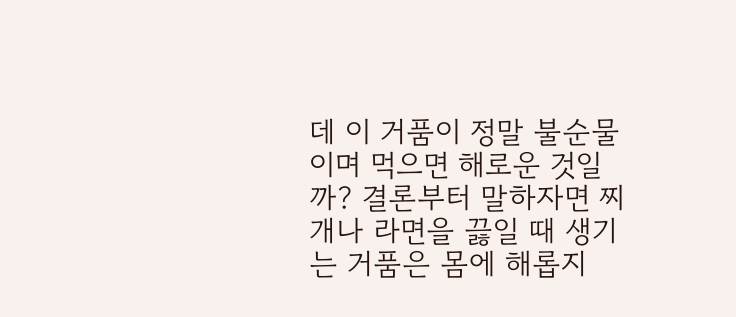데 이 거품이 정말 불순물이며 먹으면 해로운 것일까? 결론부터 말하자면 찌개나 라면을 끓일 때 생기는 거품은 몸에 해롭지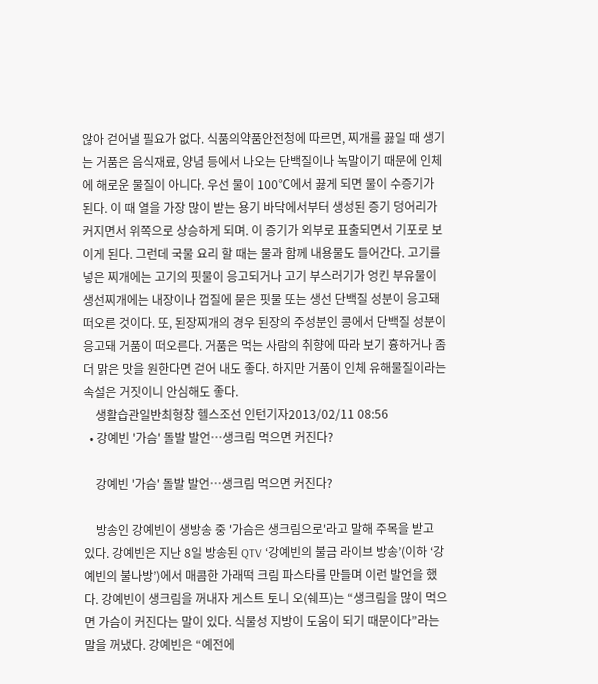않아 걷어낼 필요가 없다. 식품의약품안전청에 따르면, 찌개를 끓일 때 생기는 거품은 음식재료, 양념 등에서 나오는 단백질이나 녹말이기 때문에 인체에 해로운 물질이 아니다. 우선 물이 100℃에서 끓게 되면 물이 수증기가 된다. 이 때 열을 가장 많이 받는 용기 바닥에서부터 생성된 증기 덩어리가 커지면서 위쪽으로 상승하게 되며. 이 증기가 외부로 표출되면서 기포로 보이게 된다. 그런데 국물 요리 할 때는 물과 함께 내용물도 들어간다. 고기를 넣은 찌개에는 고기의 핏물이 응고되거나 고기 부스러기가 엉킨 부유물이 생선찌개에는 내장이나 껍질에 묻은 핏물 또는 생선 단백질 성분이 응고돼 떠오른 것이다. 또, 된장찌개의 경우 된장의 주성분인 콩에서 단백질 성분이 응고돼 거품이 떠오른다. 거품은 먹는 사람의 취향에 따라 보기 흉하거나 좀 더 맑은 맛을 원한다면 걷어 내도 좋다. 하지만 거품이 인체 유해물질이라는 속설은 거짓이니 안심해도 좋다.
    생활습관일반최형창 헬스조선 인턴기자2013/02/11 08:56
  • 강예빈 '가슴' 돌발 발언…생크림 먹으면 커진다?

    강예빈 '가슴' 돌발 발언…생크림 먹으면 커진다?

    방송인 강예빈이 생방송 중 '가슴은 생크림으로'라고 말해 주목을 받고 있다. 강예빈은 지난 8일 방송된 QTV ‘강예빈의 불금 라이브 방송’(이하 ‘강예빈의 불나방’)에서 매콤한 가래떡 크림 파스타를 만들며 이런 발언을 했다. 강예빈이 생크림을 꺼내자 게스트 토니 오(쉐프)는 “생크림을 많이 먹으면 가슴이 커진다는 말이 있다. 식물성 지방이 도움이 되기 때문이다”라는 말을 꺼냈다. 강예빈은 “예전에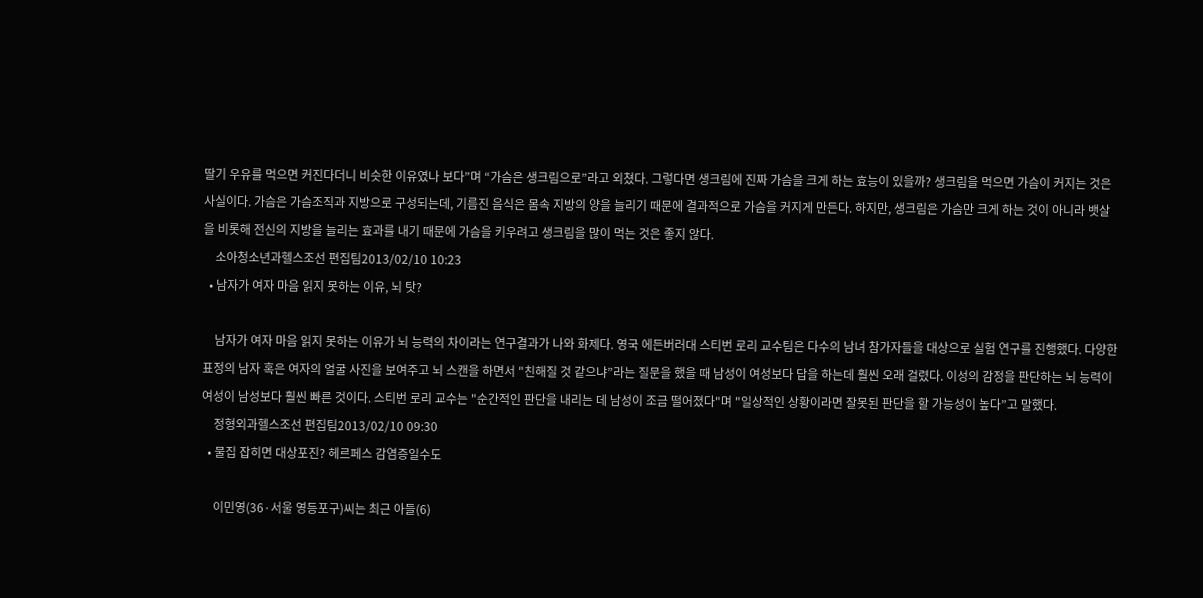딸기 우유를 먹으면 커진다더니 비슷한 이유였나 보다”며 “가슴은 생크림으로”라고 외쳤다. 그렇다면 생크림에 진짜 가슴을 크게 하는 효능이 있을까? 생크림을 먹으면 가슴이 커지는 것은 사실이다. 가슴은 가슴조직과 지방으로 구성되는데, 기름진 음식은 몸속 지방의 양을 늘리기 때문에 결과적으로 가슴을 커지게 만든다. 하지만, 생크림은 가슴만 크게 하는 것이 아니라 뱃살을 비롯해 전신의 지방을 늘리는 효과를 내기 때문에 가슴을 키우려고 생크림을 많이 먹는 것은 좋지 않다.
    소아청소년과헬스조선 편집팀2013/02/10 10:23
  • 남자가 여자 마음 읽지 못하는 이유, 뇌 탓?

    남자가 여자 마음 읽지 못하는 이유가 뇌 능력의 차이라는 연구결과가 나와 화제다. 영국 에든버러대 스티번 로리 교수팀은 다수의 남녀 참가자들을 대상으로 실험 연구를 진행했다. 다양한 표정의 남자 혹은 여자의 얼굴 사진을 보여주고 뇌 스캔을 하면서 "친해질 것 같으냐”라는 질문을 했을 때 남성이 여성보다 답을 하는데 훨씬 오래 걸렸다. 이성의 감정을 판단하는 뇌 능력이 여성이 남성보다 훨씬 빠른 것이다. 스티번 로리 교수는 "순간적인 판단을 내리는 데 남성이 조금 떨어졌다"며 "일상적인 상황이라면 잘못된 판단을 할 가능성이 높다”고 말했다.
    정형외과헬스조선 편집팀2013/02/10 09:30
  • 물집 잡히면 대상포진? 헤르페스 감염증일수도

    이민영(36·서울 영등포구)씨는 최근 아들(6)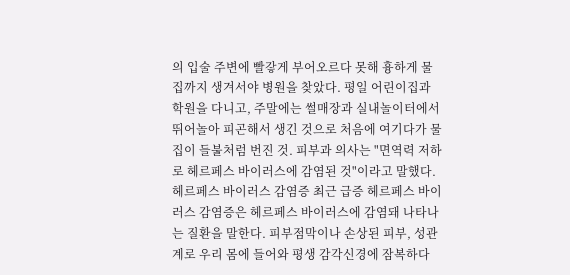의 입술 주변에 빨갛게 부어오르다 못해 흉하게 물집까지 생겨서야 병원을 찾았다. 평일 어린이집과 학원을 다니고, 주말에는 썰매장과 실내놀이터에서 뛰어놀아 피곤해서 생긴 것으로 처음에 여기다가 물집이 들불처럼 번진 것. 피부과 의사는 "면역력 저하로 헤르페스 바이러스에 감염된 것"이라고 말했다. 헤르페스 바이러스 감염증 최근 급증 헤르페스 바이러스 감염증은 헤르페스 바이러스에 감염돼 나타나는 질환을 말한다. 피부점막이나 손상된 피부, 성관계로 우리 몸에 들어와 평생 감각신경에 잠복하다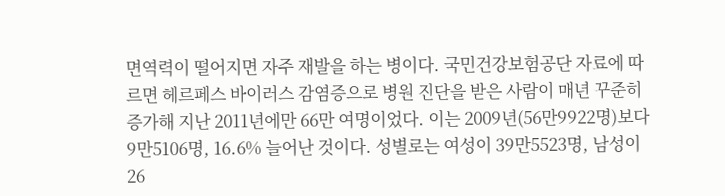면역력이 떨어지면 자주 재발을 하는 병이다. 국민건강보험공단 자료에 따르면 헤르페스 바이러스 감염증으로 병원 진단을 받은 사람이 매년 꾸준히 증가해 지난 2011년에만 66만 여명이었다. 이는 2009년(56만9922명)보다 9만5106명, 16.6% 늘어난 것이다. 성별로는 여성이 39만5523명, 남성이 26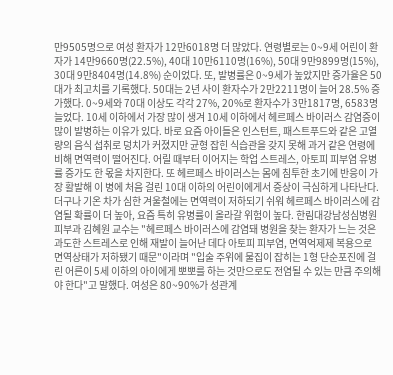만9505명으로 여성 환자가 12만6018명 더 많았다. 연령별로는 0~9세 어린이 환자가 14만9660명(22.5%), 40대 10만6110명(16%), 50대 9만9899명(15%), 30대 9만8404명(14.8%) 순이었다. 또, 발병률은 0~9세가 높았지만 증가율은 50대가 최고치를 기록했다. 50대는 2년 사이 환자수가 2만2211명이 늘어 28.5% 증가했다. 0~9세와 70대 이상도 각각 27%, 20%로 환자수가 3만1817명, 6583명 늘었다. 10세 이하에서 가장 많이 생겨 10세 이하에서 헤르페스 바이러스 감염증이 많이 발병하는 이유가 있다. 바로 요즘 아이들은 인스턴트, 패스트푸드와 같은 고열량의 음식 섭취로 덩치가 커졌지만 균형 잡힌 식습관을 갖지 못해 과거 같은 연령에 비해 면역력이 떨어진다. 어릴 때부터 이어지는 학업 스트레스, 아토피 피부염 유병률 증가도 한 몫을 차지한다. 또 헤르페스 바이러스는 몸에 침투한 초기에 반응이 가장 활발해 이 병에 처음 걸린 10대 이하의 어린이에게서 증상이 극심하게 나타난다. 더구나 기온 차가 심한 겨울철에는 면역력이 저하되기 쉬워 헤르페스 바이러스에 감염될 확률이 더 높아, 요즘 특히 유병률이 올라갈 위험이 높다. 한림대강남성심병원 피부과 김혜원 교수는 "헤르페스 바이러스에 감염돼 병원을 찾는 환자가 느는 것은 과도한 스트레스로 인해 재발이 늘어난 데다 아토피 피부염, 면역억제제 복용으로 면역상태가 저하됐기 때문"이라며 "입술 주위에 물집이 잡히는 1형 단순포진에 걸린 어른이 5세 이하의 아이에게 뽀뽀를 하는 것만으로도 전염될 수 있는 만큼 주의해야 한다"고 말했다. 여성은 80~90%가 성관계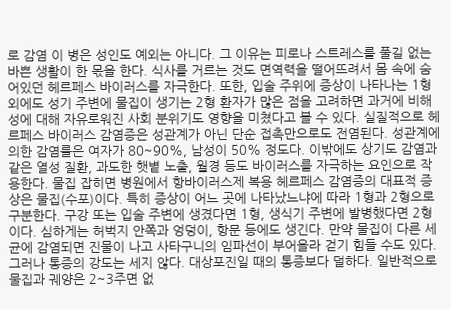로 감염 이 병은 성인도 예외는 아니다. 그 이유는 피로나 스트레스를 풀길 없는 바쁜 생활이 한 몫을 한다. 식사를 거르는 것도 면역력을 떨어뜨려서 몸 속에 숨어있던 헤르페스 바이러스를 자극한다. 또한, 입술 주위에 증상이 나타나는 1형 외에도 성기 주변에 물집이 생기는 2형 환자가 많은 점을 고려하면 과거에 비해 성에 대해 자유로워진 사회 분위기도 영향을 미쳤다고 볼 수 있다. 실질적으로 헤르페스 바이러스 감염증은 성관계가 아닌 단순 접촉만으로도 전염된다. 성관계에 의한 감염률은 여자가 80~90%, 남성이 50% 정도다. 이밖에도 상기도 감염과 같은 열성 질환, 과도한 햇볕 노출, 월경 등도 바이러스를 자극하는 요인으로 작용한다. 물집 잡히면 병원에서 항바이러스제 복용 헤르페스 감염증의 대표적 증상은 물집(수포)이다. 특히 증상이 어느 곳에 나타났느냐에 따라 1형과 2형으로 구분한다. 구강 또는 입술 주변에 생겼다면 1형, 생식기 주변에 발병했다면 2형이다. 심하게는 허벅지 안쪽과 엉덩이, 항문 등에도 생긴다. 만약 물집이 다른 세균에 감염되면 진물이 나고 사타구니의 임파선이 부어올라 걷기 힘들 수도 있다. 그러나 통증의 강도는 세지 않다. 대상포진일 때의 통증보다 덜하다. 일반적으로 물집과 궤양은 2~3주면 없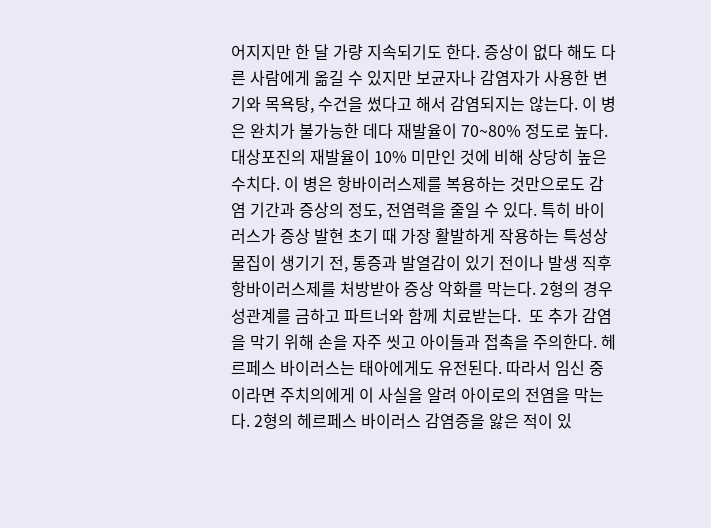어지지만 한 달 가량 지속되기도 한다. 증상이 없다 해도 다른 사람에게 옮길 수 있지만 보균자나 감염자가 사용한 변기와 목욕탕, 수건을 썼다고 해서 감염되지는 않는다. 이 병은 완치가 불가능한 데다 재발율이 70~80% 정도로 높다. 대상포진의 재발율이 10% 미만인 것에 비해 상당히 높은 수치다. 이 병은 항바이러스제를 복용하는 것만으로도 감염 기간과 증상의 정도, 전염력을 줄일 수 있다. 특히 바이러스가 증상 발현 초기 때 가장 활발하게 작용하는 특성상 물집이 생기기 전, 통증과 발열감이 있기 전이나 발생 직후 항바이러스제를 처방받아 증상 악화를 막는다. 2형의 경우 성관계를 금하고 파트너와 함께 치료받는다.  또 추가 감염을 막기 위해 손을 자주 씻고 아이들과 접촉을 주의한다. 헤르페스 바이러스는 태아에게도 유전된다. 따라서 임신 중이라면 주치의에게 이 사실을 알려 아이로의 전염을 막는다. 2형의 헤르페스 바이러스 감염증을 앓은 적이 있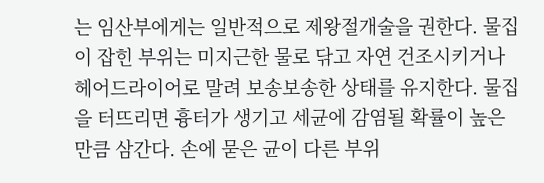는 임산부에게는 일반적으로 제왕절개술을 권한다. 물집이 잡힌 부위는 미지근한 물로 닦고 자연 건조시키거나 헤어드라이어로 말려 보송보송한 상태를 유지한다. 물집을 터뜨리면 흉터가 생기고 세균에 감염될 확률이 높은 만큼 삼간다. 손에 묻은 균이 다른 부위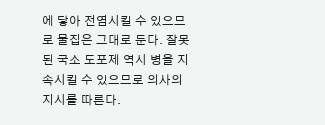에 닿아 전염시킬 수 있으므로 물집은 그대로 둔다. 잘못된 국소 도포제 역시 병을 지속시킬 수 있으므로 의사의 지시를 따른다.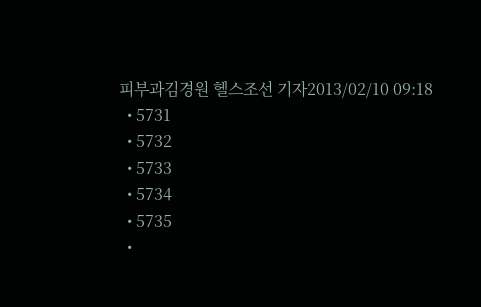피부과김경원 헬스조선 기자2013/02/10 09:18
  • 5731
  • 5732
  • 5733
  • 5734
  • 5735
  •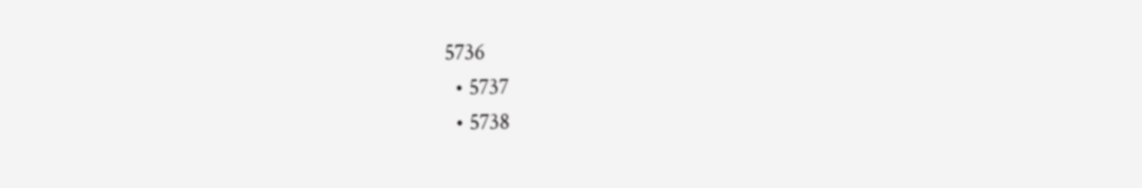5736
  • 5737
  • 5738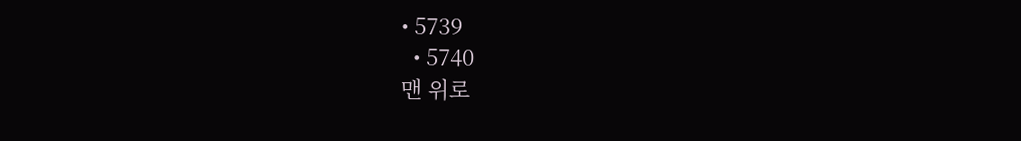• 5739
  • 5740
맨 위로